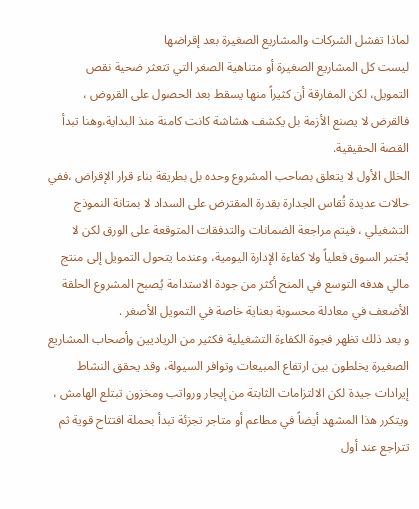لماذا تفشل الشركات والمشاريع الصغيرة بعد إقراضها
ليست كل المشاريع الصغيرة أو متناهية الصغر التي تتعثر ضحية نقص التمويل، لكن المفارقة أن كثيراً منها يسقط بعد الحصول على القروض ، فالقرض لا يصنع الأزمة بل يكشف هشاشة كانت كامنة منذ البداية،وهنا تبدأ القصة الحقيقية.
الخلل الأول لا يتعلق بصاحب المشروع وحده بل بطريقة بناء قرار الإقراض ،ففي حالات عديدة تُقاس الجدارة بقدرة المقترض على السداد لا بمتانة النموذج التشغيلي ، فيتم مراجعة الضمانات والتدفقات المتوقعة على الورق لكن لا يُختبر السوق فعلياً ولا كفاءة الإدارة اليومية، وعندما يتحول التمويل إلى منتج مالي هدفه التوسع في المنح أكثر من جودة الاستدامة يُصبح المشروع الحلقة الأضعف في معادلة محسوبة بعناية خاصة في التمويل الأصغر .
و بعد ذلك تظهر فجوة الكفاءة التشغيلية فكثير من الرياديين وأصحاب المشاريع الصغيرة يخلطون بين ارتفاع المبيعات وتوافر السيولة، وقد يحقق النشاط إيرادات جيدة لكن الالتزامات الثابتة من إيجار ورواتب ومخزون تبتلع الهامش ، ويتكرر هذا المشهد أيضاً في مطاعم أو متاجر تجزئة تبدأ بحملة افتتاح قوية ثم تتراجع عند أول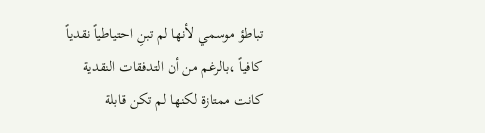تباطؤ موسمي لأنها لم تبنِ احتياطياً نقدياً كافياً ،بالرغم من أن التدفقات النقدية كانت ممتازة لكنها لم تكن قابلة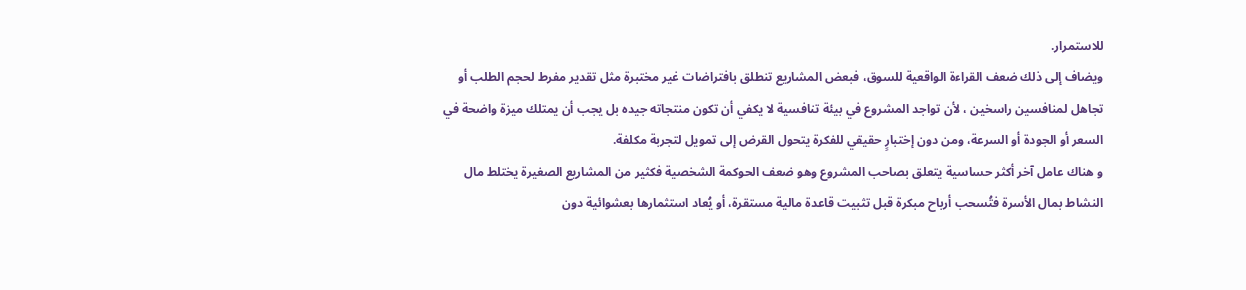للاستمرار.
ويضاف إلى ذلك ضعف القراءة الواقعية للسوق، فبعض المشاريع تنطلق بافتراضات غير مختبرة مثل تقدير مفرط لحجم الطلب أو تجاهل لمنافسين راسخين ، لأن تواجد المشروع في بيئة تنافسية لا يكفي أن تكون منتجاته جيده بل يجب أن يمتلك ميزة واضحة في السعر أو الجودة أو السرعة، ومن دون إختبارٍ حقيقي للفكرة يتحول القرض إلى تمويل لتجربة مكلفة.
و هناك عامل آخر أكثر حساسية يتعلق بصاحب المشروع وهو ضعف الحوكمة الشخصية فكثير من المشاريع الصغيرة يختلط مال النشاط بمال الأسرة فتُسحب أرباح مبكرة قبل تثبيت قاعدة مالية مستقرة، أو يُعاد استثمارها بعشوائية دون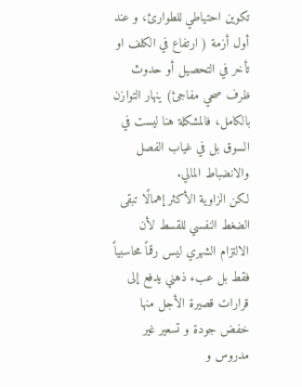تكوين احتياطي للطوارئ، و عند أول أزمة ( ارتفاع في الكلف او تأخر في التحصيل أو حدوث ظرف صحي مفاجئ) ينهار التوازن بالكامل، فالمشكلة هنا ليست في السوق بل في غياب الفصل والانضباط المالي.
لكن الزاوية الأكثر إهمالًا تبقى الضغط النفسي للقسط لأن الالتزام الشهري ليس رقماً محاسبياً فقط بل عبء ذهني يدفع إلى قرارات قصيرة الأجل منها خفض جودة و تسعير غير مدروس و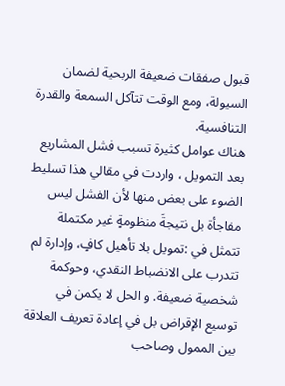قبول صفقات ضعيفة الربحية لضمان السيولة، ومع الوقت تتآكل السمعة والقدرة التنافسية.
هناك عوامل كثيرة تسبب فشل المشاريع بعد التمويل ، واردت في مقالي هذا تسليط الضوء على بعض منها لأن الفشل ليس مفاجأة بل نتيجةَ منظومةٍ غير مكتملة تتمثل في :تمويل بلا تأهيل كافٍ، وإدارة لم تتدرب على الانضباط النقدي، وحوكمة شخصية ضعيفة. و الحل لا يكمن في توسيع الإقراض بل في إعادة تعريف العلاقة بين الممول وصاحب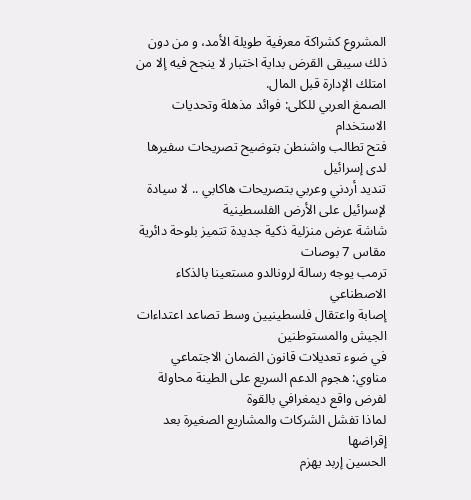المشروع كشراكة معرفية طويلة الأمد، و من دون ذلك سيبقى القرض بداية اختبار لا ينجح فيه إلا من امتلك الإدارة قبل المال.
الصمغ العربي للكلى: فوائد مذهلة وتحديات الاستخدام
فتح تطالب واشنطن بتوضيح تصريحات سفيرها لدى إسرائيل
تنديد أردني وعربي بتصريحات هاكابي .. لا سيادة لإسرائيل على الأرض الفلسطينية
شاشة عرض منزلية ذكية جديدة تتميز بلوحة دائرية مقاس 7 بوصات
ترمب يوجه رسالة لرونالدو مستعينا بالذكاء الاصطناعي
إصابة واعتقال فلسطينيين وسط تصاعد اعتداءات الجيش والمستوطنين
في ضوء تعديلات قانون الضمان الاجتماعي
مناوي: هجوم الدعم السريع على الطينة محاولة لفرض واقع ديمغرافي بالقوة
لماذا تفشل الشركات والمشاريع الصغيرة بعد إقراضها
الحسين إربد يهزم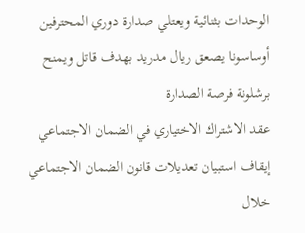الوحدات بثنائية ويعتلي صدارة دوري المحترفين
أوساسونا يصعق ريال مدريد بهدف قاتل ويمنح برشلونة فرصة الصدارة
عقد الاشتراك الاختياري في الضمان الاجتماعي
إيقاف استبيان تعديلات قانون الضمان الاجتماعي خلال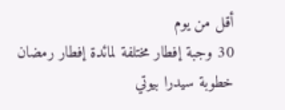أقل من يوم
30 وجبة إفطار مختلفة لمائدة إفطار رمضان
خطوبة سيدرا بيوتي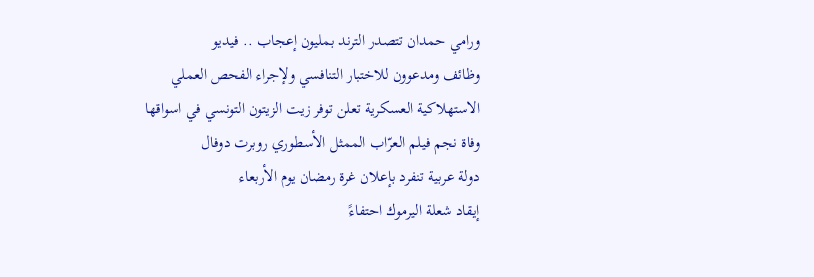ورامي حمدان تتصدر الترند بمليون إعجاب .. فيديو
وظائف ومدعوون للاختبار التنافسي ولإجراء الفحص العملي
الاستهلاكية العسكرية تعلن توفر زيت الزيتون التونسي في اسواقها
وفاة نجم فيلم العرّاب الممثل الأسطوري روبرت دوفال
دولة عربية تنفرد بإعلان غرة رمضان يوم الأربعاء
إيقاد شعلة اليرموك احتفاءً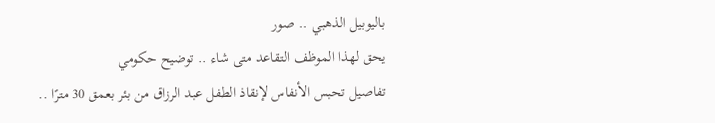باليوبيل الذهبي .. صور
يحق لهذا الموظف التقاعد متى شاء .. توضيح حكومي
تفاصيل تحبس الأنفاس لإنقاذ الطفل عبد الرزاق من بئر بعمق 30 مترًا ..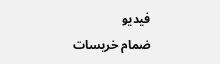فيديو
ضمام خريسات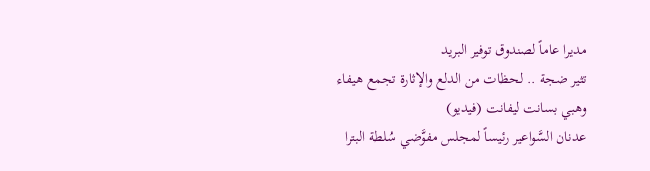مديرا عاماً لصندوق توفير البريد
تثير ضجة .. لحظات من الدلع والإثارة تجمع هيفاء وهبي بسانت ليفانت (فيديو)
عدنان السَّواعير رئيساً لمجلس مفوَّضي سُلطة البترا